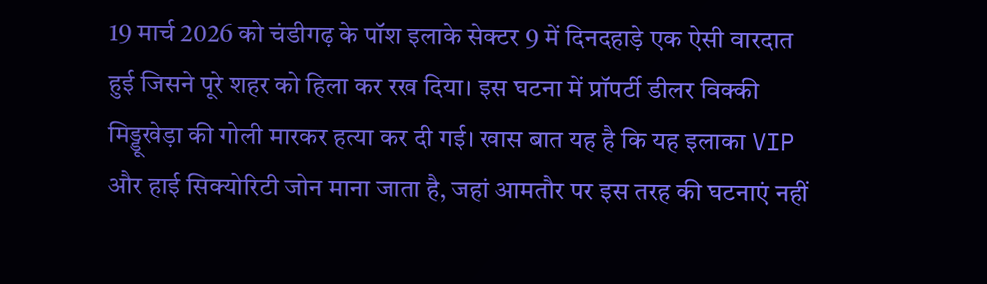19 मार्च 2026 को चंडीगढ़ के पॉश इलाके सेक्टर 9 में दिनदहाड़े एक ऐसी वारदात हुई जिसने पूरे शहर को हिला कर रख दिया। इस घटना में प्रॉपर्टी डीलर विक्की मिड्डूखेड़ा की गोली मारकर हत्या कर दी गई। खास बात यह है कि यह इलाका VIP और हाई सिक्योरिटी जोन माना जाता है, जहां आमतौर पर इस तरह की घटनाएं नहीं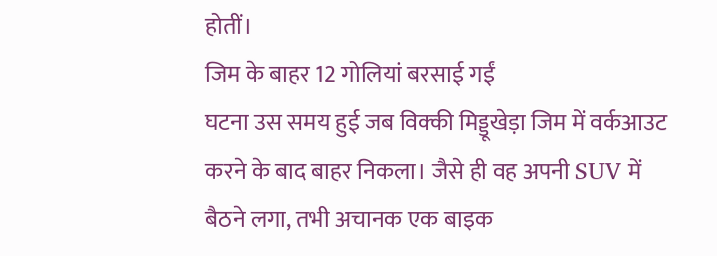होतीं।
जिम के बाहर 12 गोलियां बरसाई गईं
घटना उस समय हुई जब विक्की मिड्डूखेड़ा जिम में वर्कआउट करने के बाद बाहर निकला। जैसे ही वह अपनी SUV में बैठने लगा, तभी अचानक एक बाइक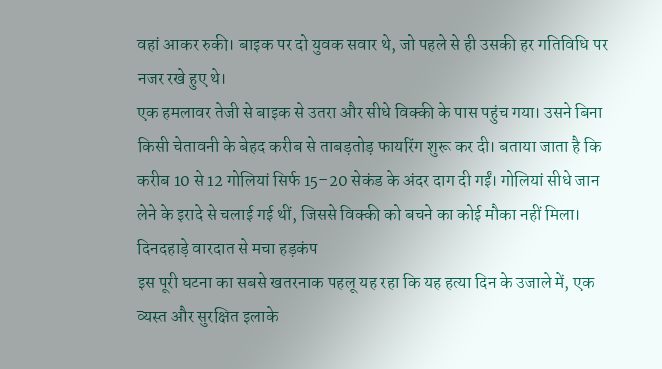वहां आकर रुकी। बाइक पर दो युवक सवार थे, जो पहले से ही उसकी हर गतिविधि पर नजर रखे हुए थे।
एक हमलावर तेजी से बाइक से उतरा और सीधे विक्की के पास पहुंच गया। उसने बिना किसी चेतावनी के बेहद करीब से ताबड़तोड़ फायरिंग शुरू कर दी। बताया जाता है कि करीब 10 से 12 गोलियां सिर्फ 15–20 सेकंड के अंदर दाग दी गईं। गोलियां सीधे जान लेने के इरादे से चलाई गई थीं, जिससे विक्की को बचने का कोई मौका नहीं मिला।
दिनदहाड़े वारदात से मचा हड़कंप
इस पूरी घटना का सबसे खतरनाक पहलू यह रहा कि यह हत्या दिन के उजाले में, एक व्यस्त और सुरक्षित इलाके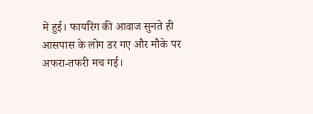में हुई। फायरिंग की आवाज सुनते ही आसपास के लोग डर गए और मौके पर अफरा-तफरी मच गई।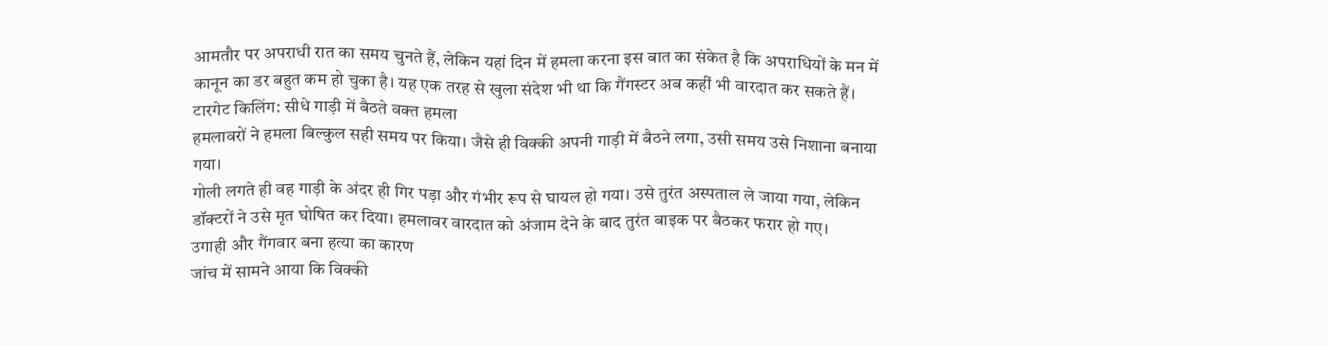आमतौर पर अपराधी रात का समय चुनते हैं, लेकिन यहां दिन में हमला करना इस बात का संकेत है कि अपराधियों के मन में कानून का डर बहुत कम हो चुका है। यह एक तरह से खुला संदेश भी था कि गैंगस्टर अब कहीं भी वारदात कर सकते हैं।
टारगेट किलिंग: सीधे गाड़ी में बैठते वक्त हमला
हमलावरों ने हमला बिल्कुल सही समय पर किया। जैसे ही विक्की अपनी गाड़ी में बैठने लगा, उसी समय उसे निशाना बनाया गया।
गोली लगते ही वह गाड़ी के अंदर ही गिर पड़ा और गंभीर रूप से घायल हो गया। उसे तुरंत अस्पताल ले जाया गया, लेकिन डॉक्टरों ने उसे मृत घोषित कर दिया। हमलावर वारदात को अंजाम देने के बाद तुरंत बाइक पर बैठकर फरार हो गए।
उगाही और गैंगवार बना हत्या का कारण
जांच में सामने आया कि विक्की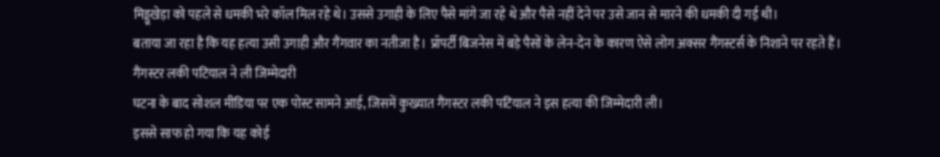मिड्डूखेड़ा को पहले से धमकी भरे कॉल मिल रहे थे। उससे उगाही के लिए पैसे मांगे जा रहे थे और पैसे नहीं देने पर उसे जान से मारने की धमकी दी गई थी।
बताया जा रहा है कि यह हत्या उसी उगाही और गैंगवार का नतीजा है। प्रॉपर्टी बिजनेस में बड़े पैसों के लेन-देन के कारण ऐसे लोग अक्सर गैंगस्टर्स के निशाने पर रहते हैं।
गैंगस्टर लकी पटियाल ने ली जिम्मेदारी
घटना के बाद सोशल मीडिया पर एक पोस्ट सामने आई, जिसमें कुख्यात गैंगस्टर लकी पटियाल ने इस हत्या की जिम्मेदारी ली।
इससे साफ हो गया कि यह कोई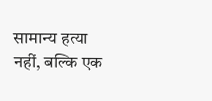सामान्य हत्या नहीं, बल्कि एक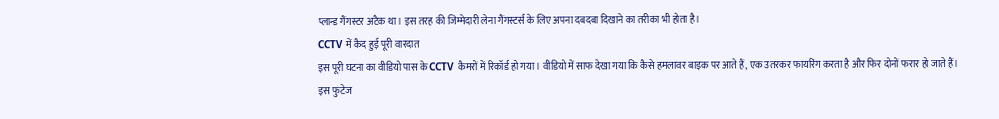प्लान्ड गैंगस्टर अटैक था। इस तरह की जिम्मेदारी लेना गैंगस्टर्स के लिए अपना दबदबा दिखाने का तरीका भी होता है।
CCTV में कैद हुई पूरी वारदात
इस पूरी घटना का वीडियो पास के CCTV कैमरों में रिकॉर्ड हो गया। वीडियो में साफ देखा गया कि कैसे हमलावर बाइक पर आते हैं, एक उतरकर फायरिंग करता है और फिर दोनों फरार हो जाते हैं।
इस फुटेज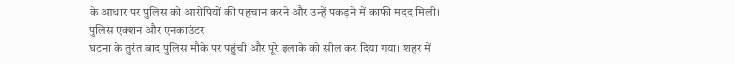के आधार पर पुलिस को आरोपियों की पहचान करने और उन्हें पकड़ने में काफी मदद मिली।
पुलिस एक्शन और एनकाउंटर
घटना के तुरंत बाद पुलिस मौके पर पहुंची और पूरे इलाके को सील कर दिया गया। शहर में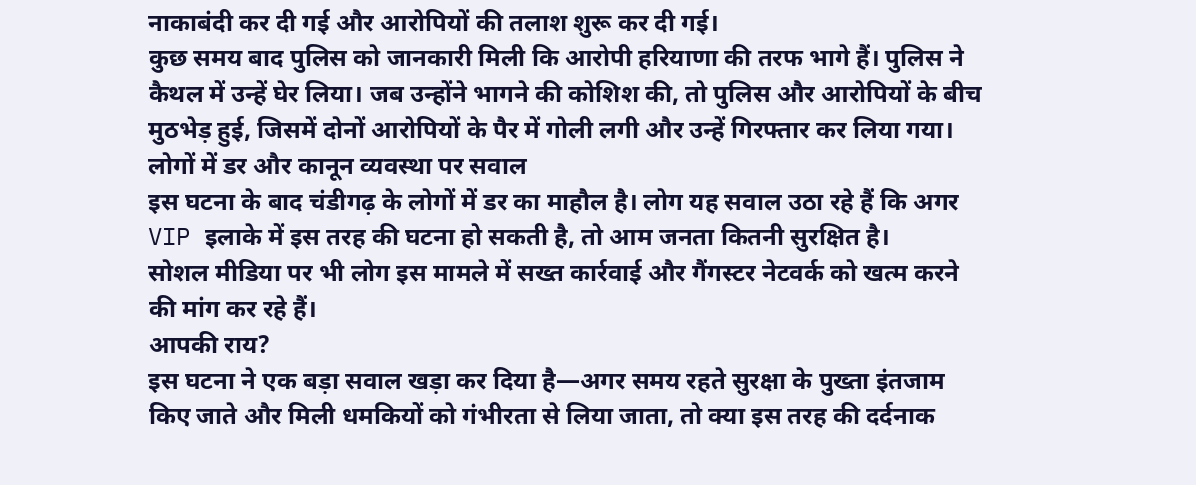नाकाबंदी कर दी गई और आरोपियों की तलाश शुरू कर दी गई।
कुछ समय बाद पुलिस को जानकारी मिली कि आरोपी हरियाणा की तरफ भागे हैं। पुलिस ने कैथल में उन्हें घेर लिया। जब उन्होंने भागने की कोशिश की, तो पुलिस और आरोपियों के बीच मुठभेड़ हुई, जिसमें दोनों आरोपियों के पैर में गोली लगी और उन्हें गिरफ्तार कर लिया गया।
लोगों में डर और कानून व्यवस्था पर सवाल
इस घटना के बाद चंडीगढ़ के लोगों में डर का माहौल है। लोग यह सवाल उठा रहे हैं कि अगर VIP इलाके में इस तरह की घटना हो सकती है, तो आम जनता कितनी सुरक्षित है।
सोशल मीडिया पर भी लोग इस मामले में सख्त कार्रवाई और गैंगस्टर नेटवर्क को खत्म करने की मांग कर रहे हैं।
आपकी राय?
इस घटना ने एक बड़ा सवाल खड़ा कर दिया है—अगर समय रहते सुरक्षा के पुख्ता इंतजाम किए जाते और मिली धमकियों को गंभीरता से लिया जाता, तो क्या इस तरह की दर्दनाक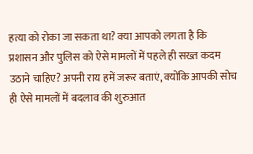हत्या को रोका जा सकता था? क्या आपको लगता है कि प्रशासन और पुलिस को ऐसे मामलों में पहले ही सख्त कदम उठाने चाहिए? अपनी राय हमें जरूर बताएं, क्योंकि आपकी सोच ही ऐसे मामलों में बदलाव की शुरुआत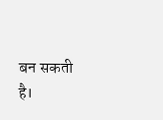बन सकती है।